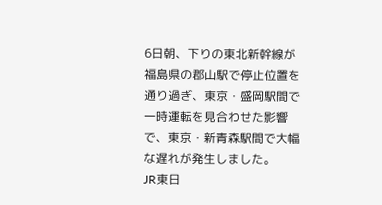6日朝、下りの東北新幹線が福島県の郡山駅で停止位置を通り過ぎ、東京・盛岡駅間で一時運転を見合わせた影響で、東京・新青森駅間で大幅な遅れが発生しました。
JR東日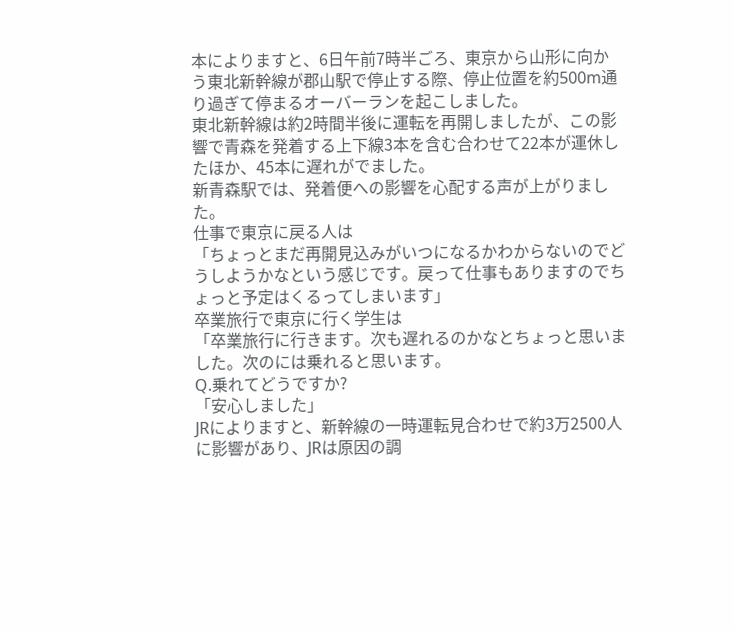本によりますと、6日午前7時半ごろ、東京から山形に向かう東北新幹線が郡山駅で停止する際、停止位置を約500m通り過ぎて停まるオーバーランを起こしました。
東北新幹線は約2時間半後に運転を再開しましたが、この影響で青森を発着する上下線3本を含む合わせて22本が運休したほか、45本に遅れがでました。
新青森駅では、発着便への影響を心配する声が上がりました。
仕事で東京に戻る人は
「ちょっとまだ再開見込みがいつになるかわからないのでどうしようかなという感じです。戻って仕事もありますのでちょっと予定はくるってしまいます」
卒業旅行で東京に行く学生は
「卒業旅行に行きます。次も遅れるのかなとちょっと思いました。次のには乗れると思います。
Q.乗れてどうですか?
「安心しました」
JRによりますと、新幹線の一時運転見合わせで約3万2500人に影響があり、JRは原因の調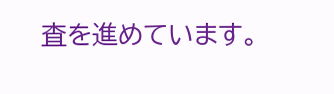査を進めています。